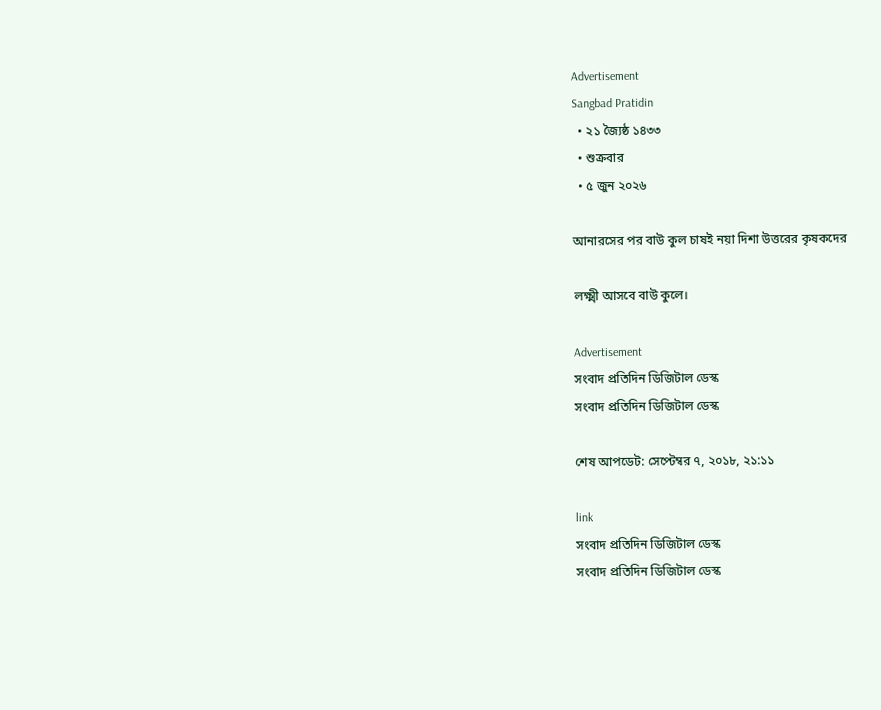Advertisement
Sangbad Pratidin
  • ২১ জ্যৈষ্ঠ ১৪৩৩
  • শুক্রবার
  • ৫ জুন ২০২৬

আনারসের পর বাউ কুল চাষই নয়া দিশা উত্তরের কৃষকদের

লক্ষ্মী আসবে বাউ কুলে।

Advertisement
সংবাদ প্রতিদিন ডিজিটাল ডেস্ক
সংবাদ প্রতিদিন ডিজিটাল ডেস্ক

শেষ আপডেট: সেপ্টেম্বর ৭, ২০১৮, ২১:১১

link
সংবাদ প্রতিদিন ডিজিটাল ডেস্ক
সংবাদ প্রতিদিন ডিজিটাল ডেস্ক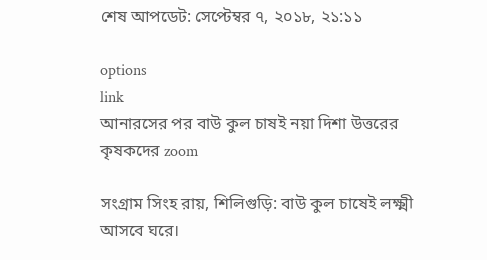শেষ আপডেট: সেপ্টেম্বর ৭, ২০১৮, ২১:১১

options
link
আনারসের পর বাউ কুল চাষই নয়া দিশা উত্তরের কৃষকদের zoom

সংগ্রাম সিংহ রায়, শিলিগুড়ি: বাউ কুল চাষেই লক্ষ্মী আসবে ঘরে।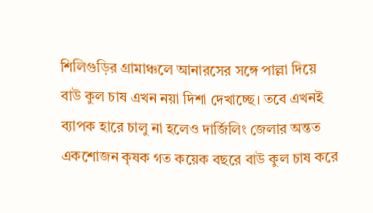শিলিগুড়ির গ্রামাঞ্চলে আনারসের সঙ্গে পাল্লা দিয়ে বাউ কুল চাষ এখন নয়া দিশা দেখাচ্ছে। তবে এখনই ব্যাপক হারে চালু না হলেও দার্জিলিং জেলার অন্তত একশোজন কৃষক গত কয়েক বছরে বাউ কুল চাষ করে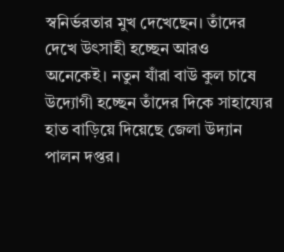স্বনির্ভরতার মুখ দেখেছেন। তাঁদের দেখে উৎসাহী হচ্ছেন আরও অনেকেই। নতুন যাঁরা বাউ কুল চাষে উদ্যোগী হচ্ছেন তাঁদের দিকে সাহায্যের হাত বাড়িয়ে দিয়েছে জেলা উদ্যান পালন দপ্তর।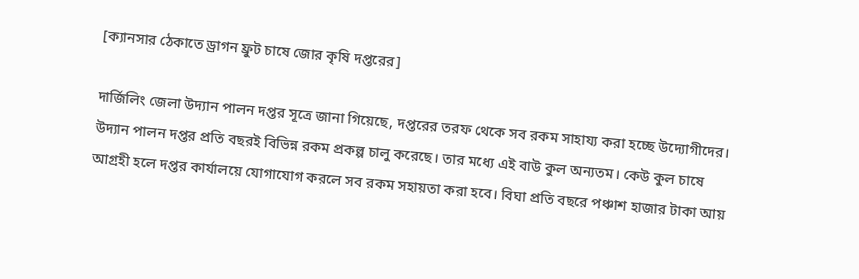[ক্যানসার ঠেকাতে ড্রাগন ফ্রুট চাষে জোর কৃষি দপ্তরের]

দার্জিলিং জেলা উদ্যান পালন দপ্তর সূত্রে জানা গিয়েছে, দপ্তরের তরফ থেকে সব রকম সাহায্য করা হচ্ছে উদ্যোগীদের। উদ্যান পালন দপ্তর প্রতি বছরই বিভিন্ন রকম প্রকল্প চালু করেছে। তার মধ্যে এই বাউ কুল অন্যতম। কেউ কুল চাষে আগ্রহী হলে দপ্তর কার্যালয়ে যোগাযোগ করলে সব রকম সহায়তা করা হবে। বিঘা প্রতি বছরে পঞ্চাশ হাজার টাকা আয়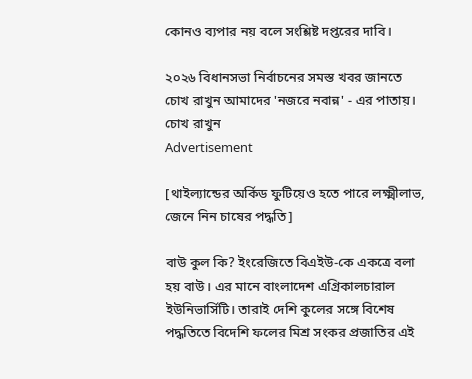কোনও ব্যপার নয় বলে সংশ্লিষ্ট দপ্তরের দাবি।

২০২৬ বিধানসভা নির্বাচনের সমস্ত খবর জানতে চোখ রাখুন আমাদের 'নজরে নবান্ন' - এর পাতায়।
চোখ রাখুন
Advertisement

[থাইল্যান্ডের অর্কিড ফুটিয়েও হতে পারে লক্ষ্মীলাভ, জেনে নিন চাষের পদ্ধতি]

বাউ কুল কি? ইংরেজিতে বিএইউ-কে একত্রে বলা হয় বাউ। এর মানে বাংলাদেশ এগ্রিকালচারাল ইউনিভার্সিটি। তারাই দেশি কুলের সঙ্গে বিশেষ পদ্ধতিতে বিদেশি ফলের মিশ্র সংকর প্রজাতির এই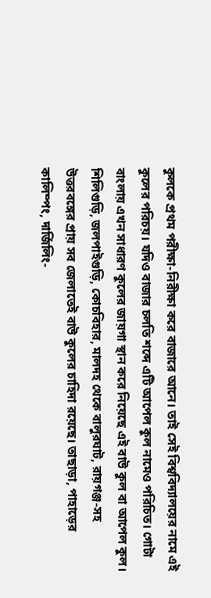কুলকে প্রথম পরীক্ষা-নিরীক্ষা করে বাজারে আনে। তাই সেই বিশ্ববিদ্যালয়ের নামে এই কুলের পরিচয়। যদিও বাজার চলতি শব্দে এটি আপেল কুল নামেও পরিচিত। গোটা বাংলায় এখন সাধারণ কুলের জায়গা স্থান করে নিয়েছে এই বাউ কুল বা আপেল কুল। শিলিগুড়ি, জলপাইগুড়ি, কোচবিহার, মালদহ থেকে বালুরঘাট, রায়গঞ্জ-সহ উত্তরবঙ্গের প্রায় সব জেলাতেই বাউ কুলের চাহিদা রয়েছে। তাছাড়া, পাহাড়ের কালিম্পং, দার্জিলিং-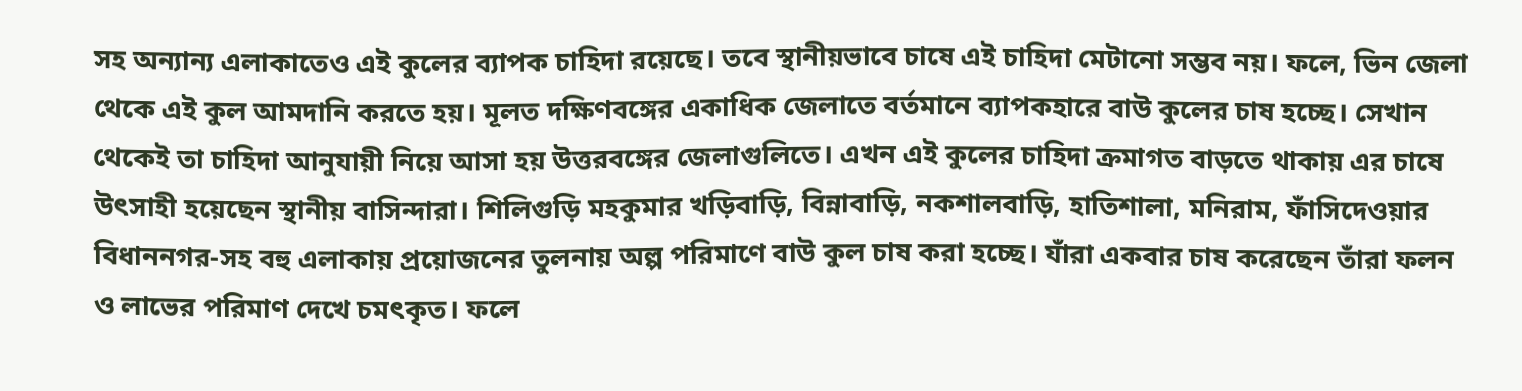সহ অন্যান্য এলাকাতেও এই কুলের ব্যাপক চাহিদা রয়েছে। তবে স্থানীয়ভাবে চাষে এই চাহিদা মেটানো সম্ভব নয়। ফলে, ভিন জেলা থেকে এই কুল আমদানি করতে হয়। মূলত দক্ষিণবঙ্গের একাধিক জেলাতে বর্তমানে ব্যাপকহারে বাউ কুলের চাষ হচ্ছে। সেখান থেকেই তা চাহিদা আনুযায়ী নিয়ে আসা হয় উত্তরবঙ্গের জেলাগুলিতে। এখন এই কুলের চাহিদা ক্রমাগত বাড়তে থাকায় এর চাষে উৎসাহী হয়েছেন স্থানীয় বাসিন্দারা। শিলিগুড়ি মহকুমার খড়িবাড়ি, বিন্নাবাড়ি, নকশালবাড়ি, হাতিশালা, মনিরাম, ফাঁসিদেওয়ার বিধাননগর-সহ বহু এলাকায় প্রয়োজনের তুলনায় অল্প পরিমাণে বাউ কুল চাষ করা হচ্ছে। যাঁরা একবার চাষ করেছেন তাঁরা ফলন ও লাভের পরিমাণ দেখে চমৎকৃত। ফলে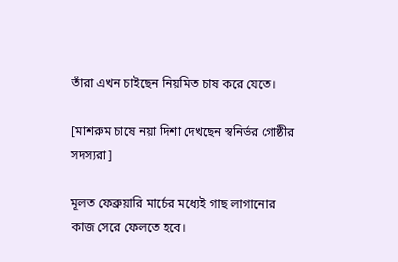তাঁরা এখন চাইছেন নিয়মিত চাষ করে যেতে।

[মাশরুম চাষে নয়া দিশা দেখছেন স্বনির্ভর গোষ্ঠীর সদস্যরা]

মূলত ফেব্রুয়ারি মার্চের মধ্যেই গাছ লাগানোর কাজ সেরে ফেলতে হবে।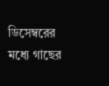ডিসেম্বরের মধ্যে গাছের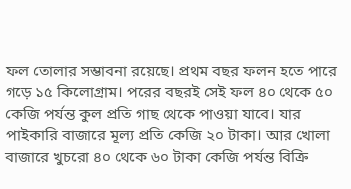ফল তোলার সম্ভাবনা রয়েছে। প্রথম বছর ফলন হতে পারে গড়ে ১৫ কিলোগ্রাম। পরের বছরই সেই ফল ৪০ থেকে ৫০ কেজি পর্যন্ত কুল প্রতি গাছ থেকে পাওয়া যাবে। যার পাইকারি বাজারে মূল্য প্রতি কেজি ২০ টাকা। আর খোলা বাজারে খুচরো ৪০ থেকে ৬০ টাকা কেজি পর্যন্ত বিক্রি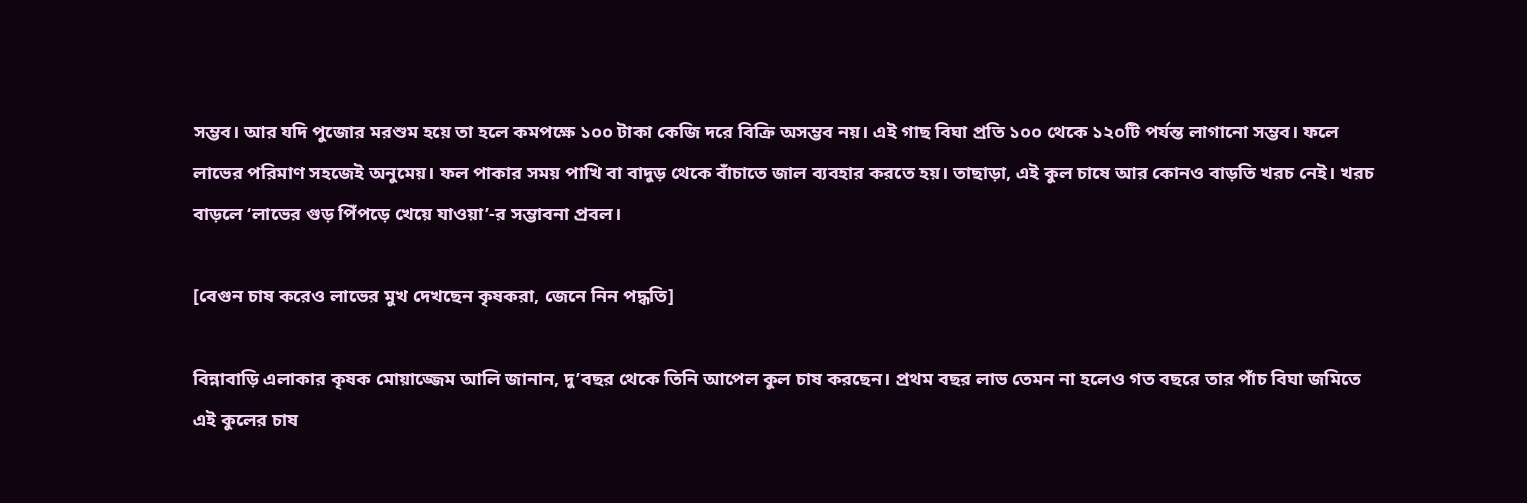সম্ভব। আর যদি পুজোর মরশুম হয়ে তা হলে কমপক্ষে ১০০ টাকা কেজি দরে বিক্রি অসম্ভব নয়। এই গাছ বিঘা প্রতি ১০০ থেকে ১২০টি পর্যন্ত লাগানো সম্ভব। ফলে লাভের পরিমাণ সহজেই অনুমেয়। ফল পাকার সময় পাখি বা বাদুড় থেকে বাঁচাতে জাল ব্যবহার করতে হয়। তাছাড়া, এই কুল চাষে আর কোনও বাড়তি খরচ নেই। খরচ বাড়লে ‘লাভের গুড় পিঁপড়ে খেয়ে যাওয়া’-র সম্ভাবনা প্রবল।

[বেগুন চাষ করেও লাভের মুখ দেখছেন কৃষকরা, জেনে নিন পদ্ধতি]

বিন্নাবাড়ি এলাকার কৃষক মোয়াজ্জেম আলি জানান, দু’বছর থেকে তিনি আপেল কুল চাষ করছেন। প্রথম বছর লাভ তেমন না হলেও গত বছরে তার পাঁচ বিঘা জমিতে এই কুলের চাষ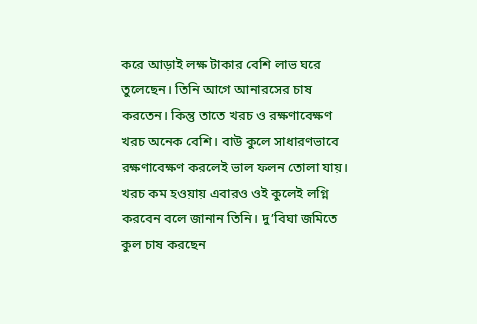করে আড়াই লক্ষ টাকার বেশি লাভ ঘরে তুলেছেন। তিনি আগে আনারসের চাষ করতেন। কিন্তু তাতে খরচ ও রক্ষণাবেক্ষণ খরচ অনেক বেশি। বাউ কুলে সাধারণভাবে রক্ষণাবেক্ষণ করলেই ভাল ফলন তোলা যায়। খরচ কম হওয়ায় এবারও ওই কুলেই লগ্নি করবেন বলে জানান তিনি। দু’বিঘা জমিতে কুল চাষ করছেন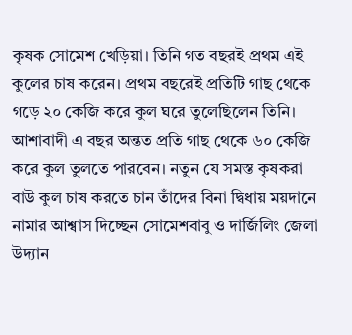কৃষক সোমেশ খেড়িয়া। তিনি গত বছরই প্রথম এই কুলের চাষ করেন। প্রথম বছরেই প্রতিটি গাছ থেকে গড়ে ২০ কেজি করে কুল ঘরে তুলেছিলেন তিনি। আশাবাদী এ বছর অন্তত প্রতি গাছ থেকে ৬০ কেজি করে কুল তুলতে পারবেন। নতুন যে সমস্ত কৃষকরা বাউ কুল চাষ করতে চান তাঁদের বিনা দ্বিধায় ময়দানে নামার আশ্বাস দিচ্ছেন সোমেশবাবু ও দার্জিলিং জেলা উদ্যান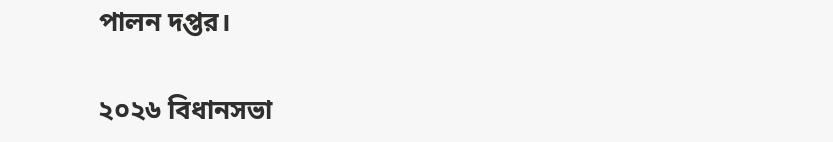পালন দপ্তর।

২০২৬ বিধানসভা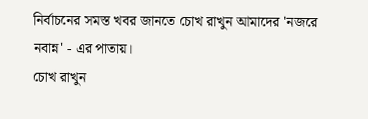নির্বাচনের সমস্ত খবর জানতে চোখ রাখুন আমাদের 'নজরে নবান্ন' - এর পাতায়।
চোখ রাখুন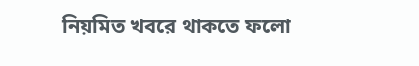নিয়মিত খবরে থাকতে ফলো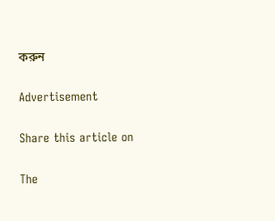করুন

Advertisement

Share this article on

The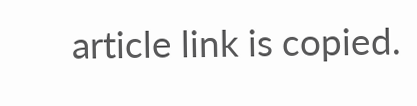article link is copied.